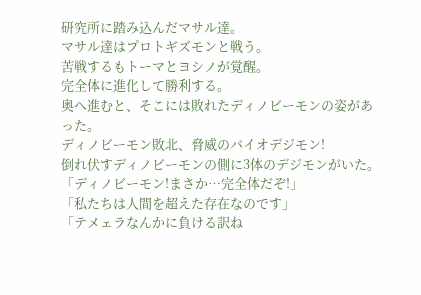研究所に踏み込んだマサル達。
マサル達はプロトギズモンと戦う。
苦戦するもトーマとヨシノが覚醒。
完全体に進化して勝利する。
奥へ進むと、そこには敗れたディノビーモンの姿があった。
ディノビーモン敗北、脅威のバイオデジモン!
倒れ伏すディノビーモンの側に3体のデジモンがいた。
「ディノビーモン!まさか…完全体だぞ!」
「私たちは人間を超えた存在なのです」
「テメェラなんかに負ける訳ね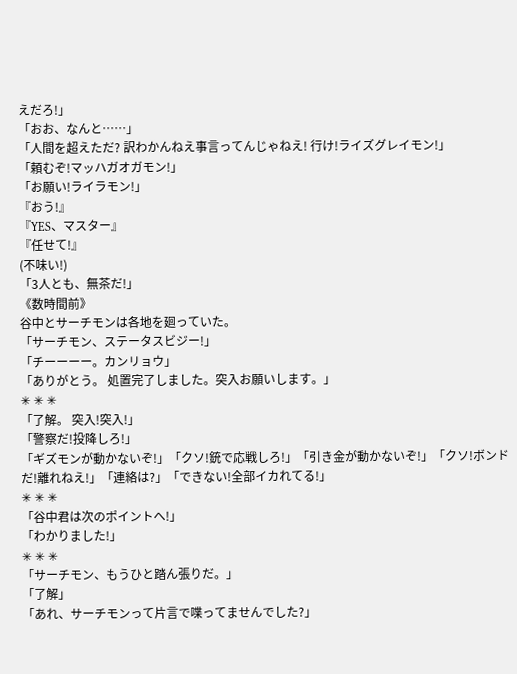えだろ!」
「おお、なんと……」
「人間を超えただ? 訳わかんねえ事言ってんじゃねえ! 行け!ライズグレイモン!」
「頼むぞ!マッハガオガモン!」
「お願い!ライラモン!」
『おう!』
『YES、マスター』
『任せて!』
(不味い!)
「3人とも、無茶だ!」
《数時間前》
谷中とサーチモンは各地を廻っていた。
「サーチモン、ステータスビジー!」
「チーーーー。カンリョウ」
「ありがとう。 処置完了しました。突入お願いします。」
✳ ✳ ✳
「了解。 突入!突入!」
「警察だ!投降しろ!」
「ギズモンが動かないぞ!」「クソ!銃で応戦しろ!」「引き金が動かないぞ!」「クソ!ボンドだ!離れねえ!」「連絡は?」「できない!全部イカれてる!」
✳ ✳ ✳
「谷中君は次のポイントへ!」
「わかりました!」
✳ ✳ ✳
「サーチモン、もうひと踏ん張りだ。」
「了解」
「あれ、サーチモンって片言で喋ってませんでした?」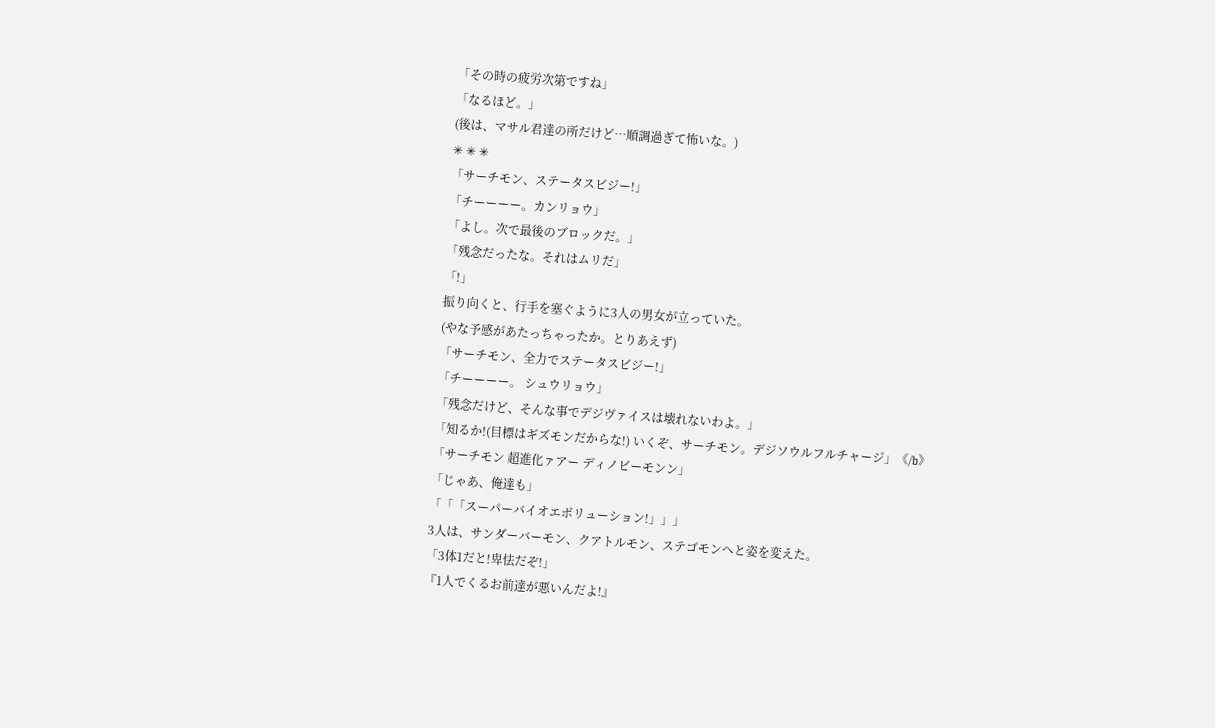「その時の疲労次第ですね」
「なるほど。」
(後は、マサル君達の所だけど…順調過ぎて怖いな。)
✳ ✳ ✳
「サーチモン、ステータスビジー!」
「チーーーー。カンリョウ」
「よし。次で最後のブロックだ。」
「残念だったな。それはムリだ」
「!」
振り向くと、行手を塞ぐように3人の男女が立っていた。
(やな予感があたっちゃったか。とりあえず)
「サーチモン、全力でステータスビジー!」
「チーーーー。 シュウリョウ」
「残念だけど、そんな事でデジヴァイスは壊れないわよ。」
「知るか!(目標はギズモンだからな!) いくぞ、サーチモン。デジソウルフルチャージ」《/b》
「サーチモン 超進化ァアー ディノビーモンン」
「じゃあ、俺達も」
「「「スーパーバイオエボリューション!」」」
3人は、サンダーバーモン、クアトルモン、ステゴモンへと姿を変えた。
「3体1だと!卑怯だぞ!」
『1人でくるお前達が悪いんだよ!』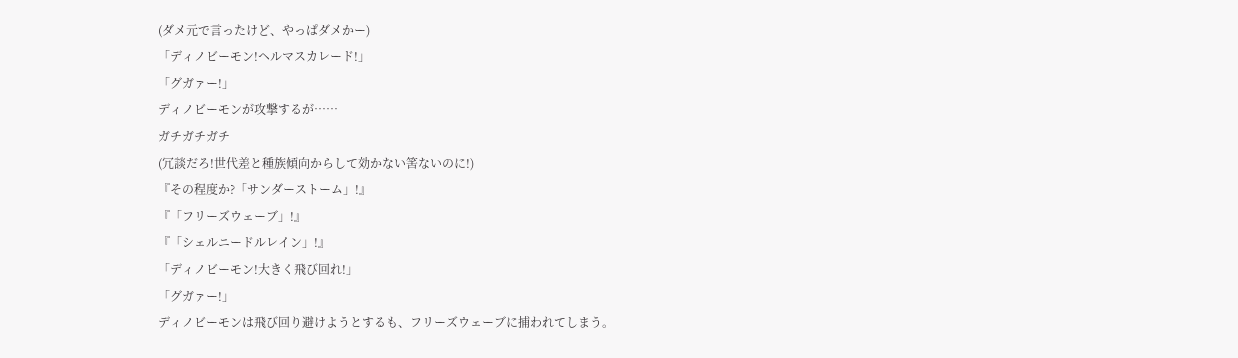(ダメ元で言ったけど、やっぱダメかー)
「ディノビーモン!ヘルマスカレード!」
「グガァー!」
ディノビーモンが攻撃するが……
ガチガチガチ
(冗談だろ!世代差と種族傾向からして効かない筈ないのに!)
『その程度か?「サンダーストーム」!』
『「フリーズウェーブ」!』
『「シェルニードルレイン」!』
「ディノビーモン!大きく飛び回れ!」
「グガァー!」
ディノビーモンは飛び回り避けようとするも、フリーズウェーブに捕われてしまう。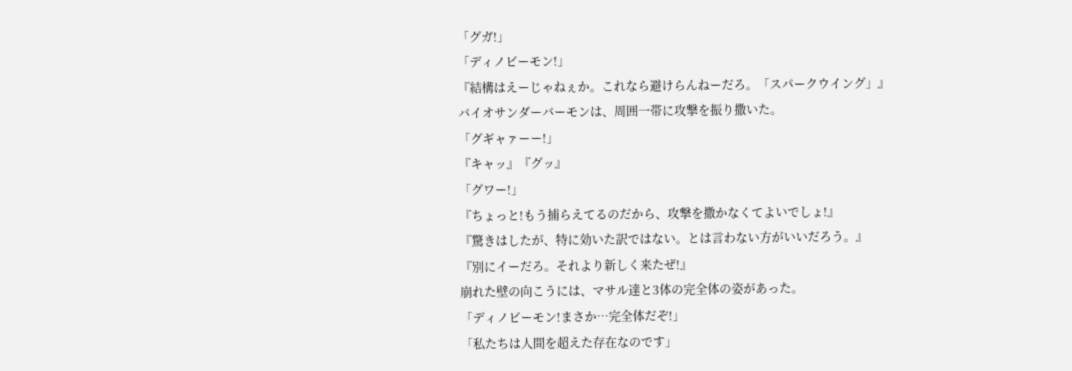「グガ!」
「ディノビーモン!」
『結構はえーじゃねぇか。これなら避けらんねーだろ。「スパークウイング」』
バイオサンダーバーモンは、周囲一帯に攻撃を振り撒いた。
「グギャァーー!」
『キャッ』『グッ』
「グワー!」
『ちょっと!もう捕らえてるのだから、攻撃を撒かなくてよいでしょ!』
『驚きはしたが、特に効いた訳ではない。とは言わない方がいいだろう。』
『別にイーだろ。それより新しく来たぜ!』
崩れた壁の向こうには、マサル達と3体の完全体の姿があった。
「ディノビーモン!まさか…完全体だぞ!」
「私たちは人間を超えた存在なのです」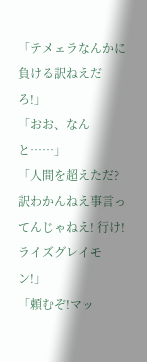「テメェラなんかに負ける訳ねえだろ!」
「おお、なんと……」
「人間を超えただ? 訳わかんねえ事言ってんじゃねえ! 行け!ライズグレイモン!」
「頼むぞ!マッ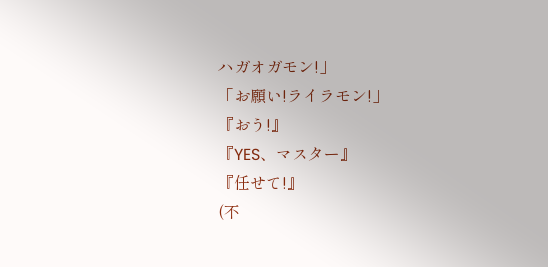ハガオガモン!」
「お願い!ライラモン!」
『おう!』
『YES、マスター』
『任せて!』
(不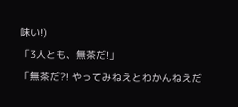味い!)
「3人とも、無茶だ!」
「無茶だ?! やってみねえとわかんねえだ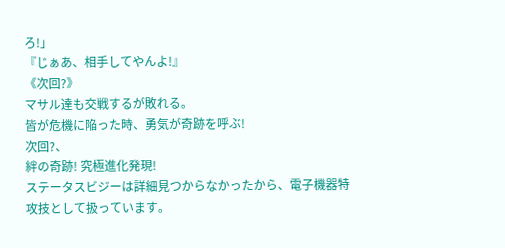ろ!」
『じぁあ、相手してやんよ!』
《次回?》
マサル達も交戦するが敗れる。
皆が危機に陥った時、勇気が奇跡を呼ぶ!
次回?、
絆の奇跡! 究極進化発現!
ステータスビジーは詳細見つからなかったから、電子機器特攻技として扱っています。